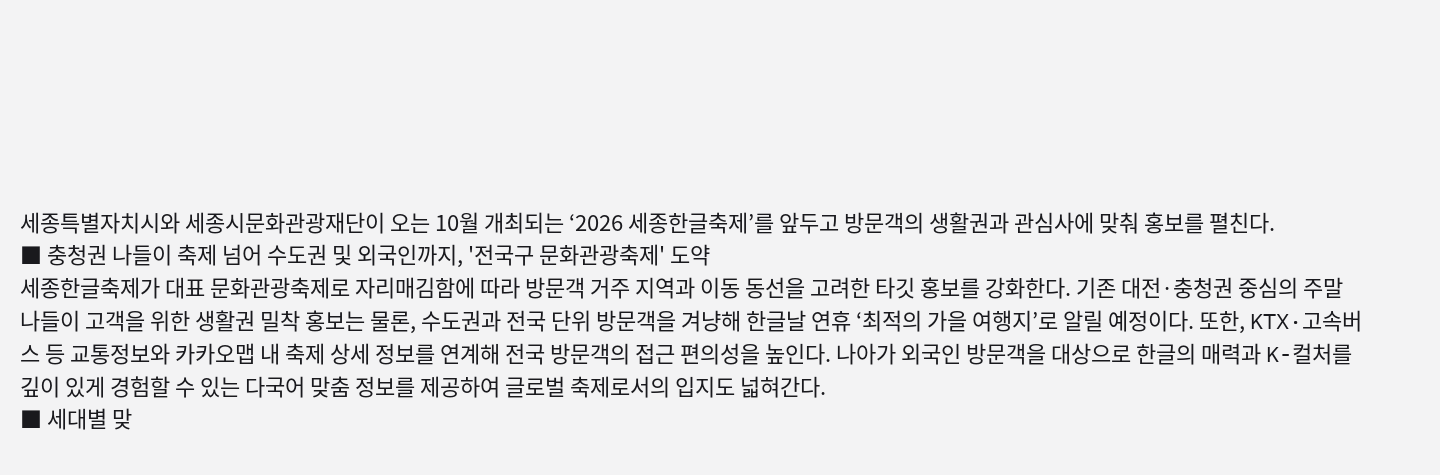세종특별자치시와 세종시문화관광재단이 오는 10월 개최되는 ‘2026 세종한글축제’를 앞두고 방문객의 생활권과 관심사에 맞춰 홍보를 펼친다.
■ 충청권 나들이 축제 넘어 수도권 및 외국인까지, '전국구 문화관광축제' 도약
세종한글축제가 대표 문화관광축제로 자리매김함에 따라 방문객 거주 지역과 이동 동선을 고려한 타깃 홍보를 강화한다. 기존 대전·충청권 중심의 주말 나들이 고객을 위한 생활권 밀착 홍보는 물론, 수도권과 전국 단위 방문객을 겨냥해 한글날 연휴 ‘최적의 가을 여행지’로 알릴 예정이다. 또한, KTX·고속버스 등 교통정보와 카카오맵 내 축제 상세 정보를 연계해 전국 방문객의 접근 편의성을 높인다. 나아가 외국인 방문객을 대상으로 한글의 매력과 K-컬처를 깊이 있게 경험할 수 있는 다국어 맞춤 정보를 제공하여 글로벌 축제로서의 입지도 넓혀간다.
■ 세대별 맞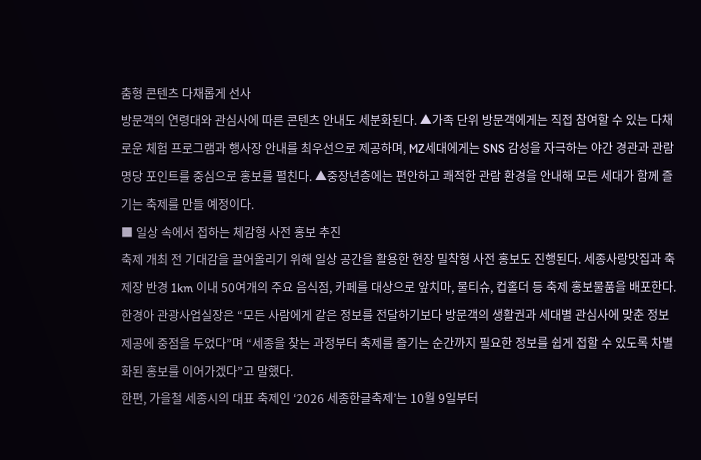춤형 콘텐츠 다채롭게 선사
방문객의 연령대와 관심사에 따른 콘텐츠 안내도 세분화된다. ▲가족 단위 방문객에게는 직접 참여할 수 있는 다채로운 체험 프로그램과 행사장 안내를 최우선으로 제공하며, MZ세대에게는 SNS 감성을 자극하는 야간 경관과 관람 명당 포인트를 중심으로 홍보를 펼친다. ▲중장년층에는 편안하고 쾌적한 관람 환경을 안내해 모든 세대가 함께 즐기는 축제를 만들 예정이다.
■ 일상 속에서 접하는 체감형 사전 홍보 추진
축제 개최 전 기대감을 끌어올리기 위해 일상 공간을 활용한 현장 밀착형 사전 홍보도 진행된다. 세종사랑맛집과 축제장 반경 1km 이내 50여개의 주요 음식점, 카페를 대상으로 앞치마, 물티슈, 컵홀더 등 축제 홍보물품을 배포한다.
한경아 관광사업실장은 “모든 사람에게 같은 정보를 전달하기보다 방문객의 생활권과 세대별 관심사에 맞춘 정보 제공에 중점을 두었다”며 “세종을 찾는 과정부터 축제를 즐기는 순간까지 필요한 정보를 쉽게 접할 수 있도록 차별화된 홍보를 이어가겠다”고 말했다.
한편, 가을철 세종시의 대표 축제인 ‘2026 세종한글축제’는 10월 9일부터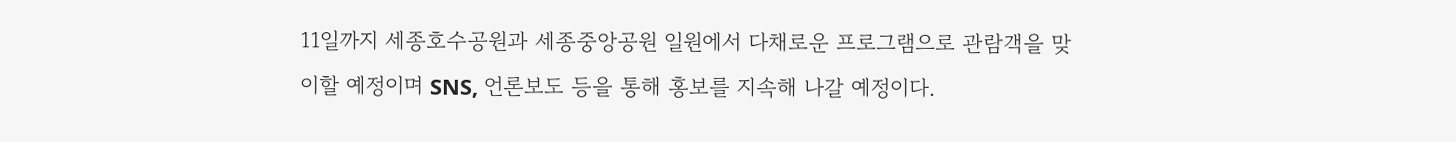11일까지 세종호수공원과 세종중앙공원 일원에서 다채로운 프로그램으로 관람객을 맞이할 예정이며 SNS, 언론보도 등을 통해 홍보를 지속해 나갈 예정이다.